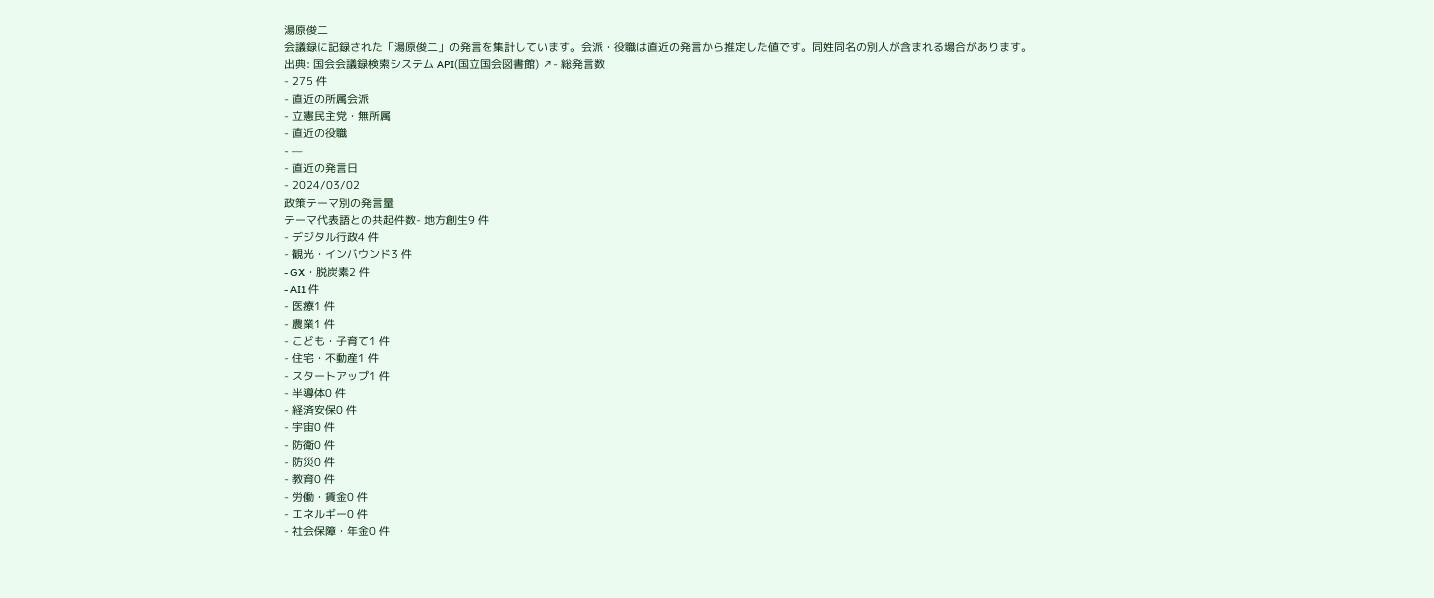湯原俊二
会議録に記録された「湯原俊二」の発言を集計しています。会派・役職は直近の発言から推定した値です。同姓同名の別人が含まれる場合があります。
出典: 国会会議録検索システム API(国立国会図書館) ↗- 総発言数
- 275 件
- 直近の所属会派
- 立憲民主党・無所属
- 直近の役職
- —
- 直近の発言日
- 2024/03/02
政策テーマ別の発言量
テーマ代表語との共起件数- 地方創生9 件
- デジタル行政4 件
- 観光・インバウンド3 件
- GX・脱炭素2 件
- AI1 件
- 医療1 件
- 農業1 件
- こども・子育て1 件
- 住宅・不動産1 件
- スタートアップ1 件
- 半導体0 件
- 経済安保0 件
- 宇宙0 件
- 防衛0 件
- 防災0 件
- 教育0 件
- 労働・賃金0 件
- エネルギー0 件
- 社会保障・年金0 件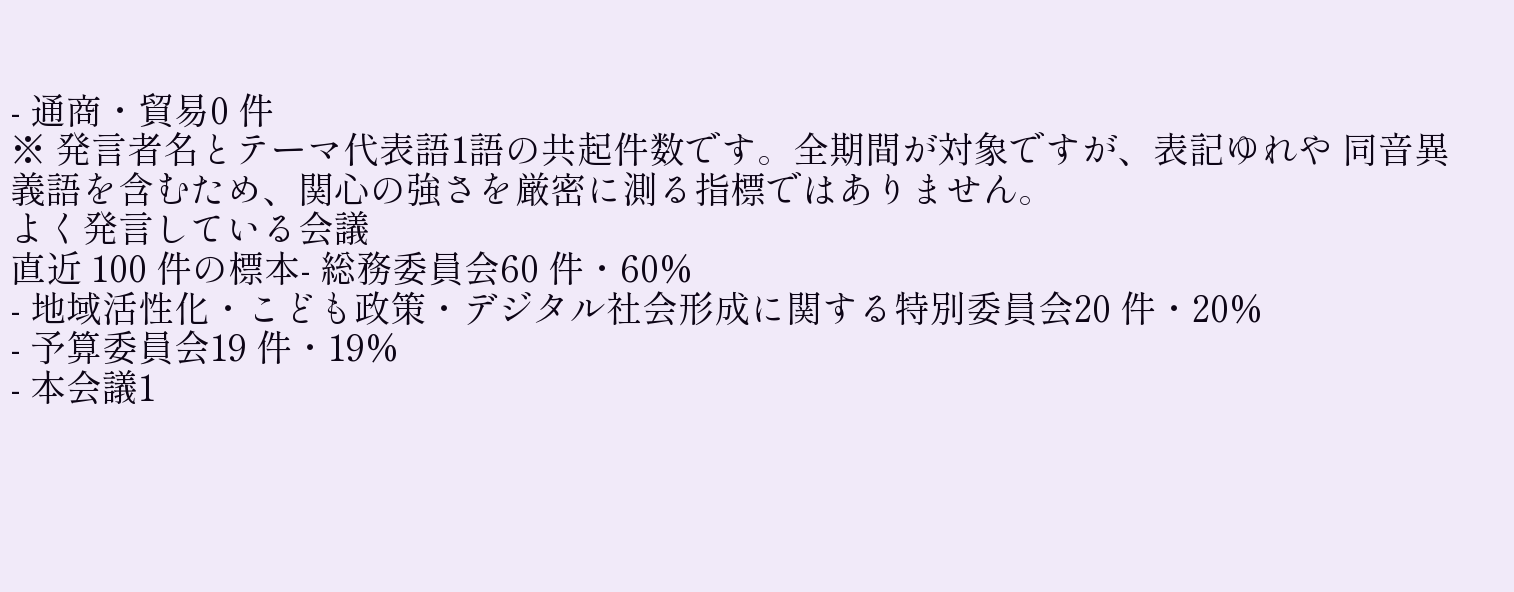- 通商・貿易0 件
※ 発言者名とテーマ代表語1語の共起件数です。全期間が対象ですが、表記ゆれや 同音異義語を含むため、関心の強さを厳密に測る指標ではありません。
よく発言している会議
直近 100 件の標本- 総務委員会60 件・60%
- 地域活性化・こども政策・デジタル社会形成に関する特別委員会20 件・20%
- 予算委員会19 件・19%
- 本会議1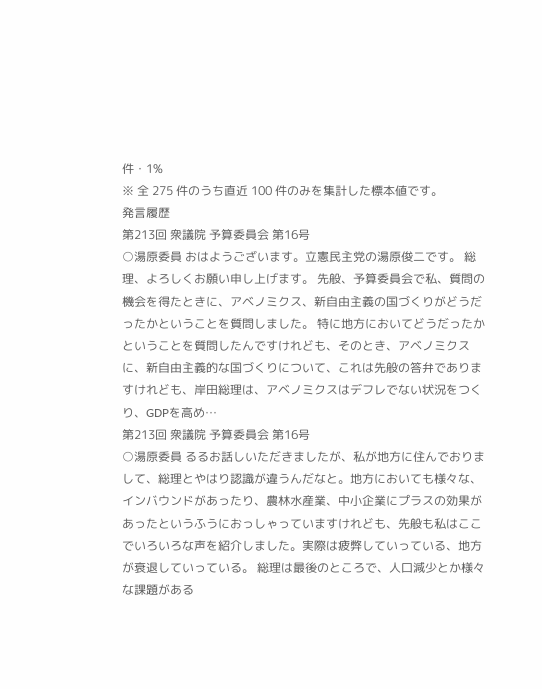件・1%
※ 全 275 件のうち直近 100 件のみを集計した標本値です。
発言履歴
第213回 衆議院 予算委員会 第16号
○湯原委員 おはようございます。立憲民主党の湯原俊二です。 総理、よろしくお願い申し上げます。 先般、予算委員会で私、質問の機会を得たときに、アベノミクス、新自由主義の国づくりがどうだったかということを質問しました。 特に地方においてどうだったかということを質問したんですけれども、そのとき、アベノミクスに、新自由主義的な国づくりについて、これは先般の答弁でありますけれども、岸田総理は、アベノミクスはデフレでない状況をつくり、GDPを高め…
第213回 衆議院 予算委員会 第16号
○湯原委員 るるお話しいただきましたが、私が地方に住んでおりまして、総理とやはり認識が違うんだなと。地方においても様々な、インバウンドがあったり、農林水産業、中小企業にプラスの効果があったというふうにおっしゃっていますけれども、先般も私はここでいろいろな声を紹介しました。実際は疲弊していっている、地方が衰退していっている。 総理は最後のところで、人口減少とか様々な課題がある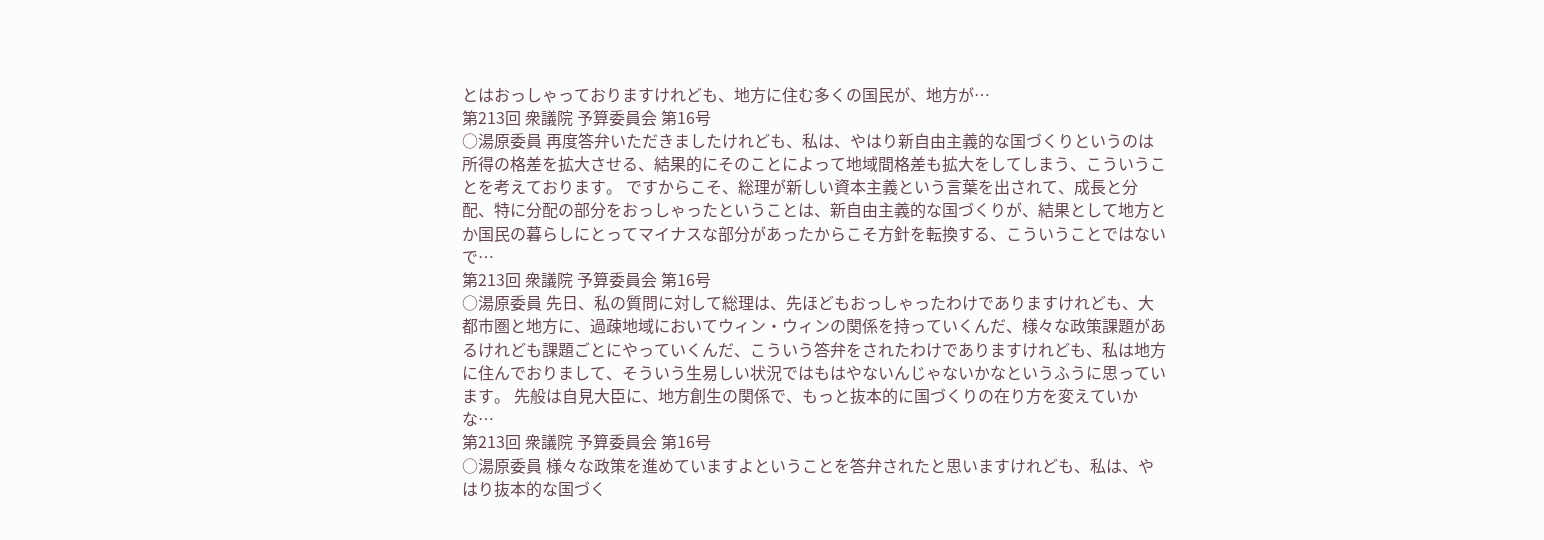とはおっしゃっておりますけれども、地方に住む多くの国民が、地方が…
第213回 衆議院 予算委員会 第16号
○湯原委員 再度答弁いただきましたけれども、私は、やはり新自由主義的な国づくりというのは所得の格差を拡大させる、結果的にそのことによって地域間格差も拡大をしてしまう、こういうことを考えております。 ですからこそ、総理が新しい資本主義という言葉を出されて、成長と分配、特に分配の部分をおっしゃったということは、新自由主義的な国づくりが、結果として地方とか国民の暮らしにとってマイナスな部分があったからこそ方針を転換する、こういうことではないで…
第213回 衆議院 予算委員会 第16号
○湯原委員 先日、私の質問に対して総理は、先ほどもおっしゃったわけでありますけれども、大都市圏と地方に、過疎地域においてウィン・ウィンの関係を持っていくんだ、様々な政策課題があるけれども課題ごとにやっていくんだ、こういう答弁をされたわけでありますけれども、私は地方に住んでおりまして、そういう生易しい状況ではもはやないんじゃないかなというふうに思っています。 先般は自見大臣に、地方創生の関係で、もっと抜本的に国づくりの在り方を変えていかな…
第213回 衆議院 予算委員会 第16号
○湯原委員 様々な政策を進めていますよということを答弁されたと思いますけれども、私は、やはり抜本的な国づく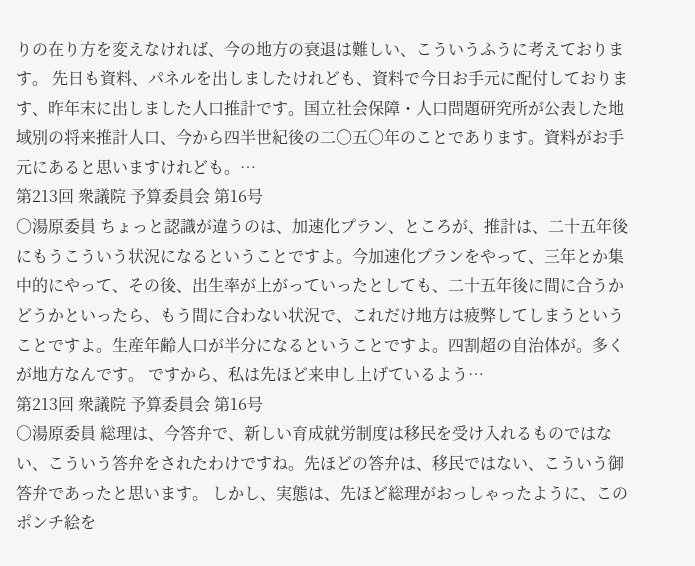りの在り方を変えなければ、今の地方の衰退は難しい、こういうふうに考えております。 先日も資料、パネルを出しましたけれども、資料で今日お手元に配付しております、昨年末に出しました人口推計です。国立社会保障・人口問題研究所が公表した地域別の将来推計人口、今から四半世紀後の二〇五〇年のことであります。資料がお手元にあると思いますけれども。…
第213回 衆議院 予算委員会 第16号
○湯原委員 ちょっと認識が違うのは、加速化プラン、ところが、推計は、二十五年後にもうこういう状況になるということですよ。今加速化プランをやって、三年とか集中的にやって、その後、出生率が上がっていったとしても、二十五年後に間に合うかどうかといったら、もう間に合わない状況で、これだけ地方は疲弊してしまうということですよ。生産年齢人口が半分になるということですよ。四割超の自治体が。多くが地方なんです。 ですから、私は先ほど来申し上げているよう…
第213回 衆議院 予算委員会 第16号
○湯原委員 総理は、今答弁で、新しい育成就労制度は移民を受け入れるものではない、こういう答弁をされたわけですね。先ほどの答弁は、移民ではない、こういう御答弁であったと思います。 しかし、実態は、先ほど総理がおっしゃったように、このポンチ絵を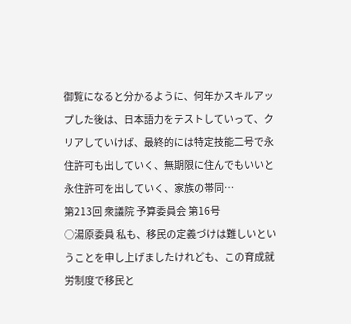御覧になると分かるように、何年かスキルアップした後は、日本語力をテストしていって、クリアしていけば、最終的には特定技能二号で永住許可も出していく、無期限に住んでもいいと永住許可を出していく、家族の帯同…
第213回 衆議院 予算委員会 第16号
○湯原委員 私も、移民の定義づけは難しいということを申し上げましたけれども、この育成就労制度で移民と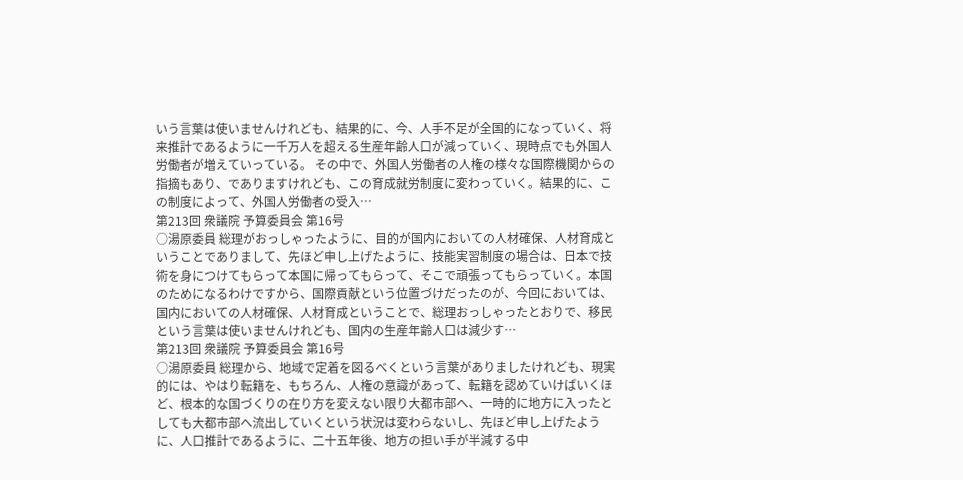いう言葉は使いませんけれども、結果的に、今、人手不足が全国的になっていく、将来推計であるように一千万人を超える生産年齢人口が減っていく、現時点でも外国人労働者が増えていっている。 その中で、外国人労働者の人権の様々な国際機関からの指摘もあり、でありますけれども、この育成就労制度に変わっていく。結果的に、この制度によって、外国人労働者の受入…
第213回 衆議院 予算委員会 第16号
○湯原委員 総理がおっしゃったように、目的が国内においての人材確保、人材育成ということでありまして、先ほど申し上げたように、技能実習制度の場合は、日本で技術を身につけてもらって本国に帰ってもらって、そこで頑張ってもらっていく。本国のためになるわけですから、国際貢献という位置づけだったのが、今回においては、国内においての人材確保、人材育成ということで、総理おっしゃったとおりで、移民という言葉は使いませんけれども、国内の生産年齢人口は減少す…
第213回 衆議院 予算委員会 第16号
○湯原委員 総理から、地域で定着を図るべくという言葉がありましたけれども、現実的には、やはり転籍を、もちろん、人権の意識があって、転籍を認めていけばいくほど、根本的な国づくりの在り方を変えない限り大都市部へ、一時的に地方に入ったとしても大都市部へ流出していくという状況は変わらないし、先ほど申し上げたように、人口推計であるように、二十五年後、地方の担い手が半減する中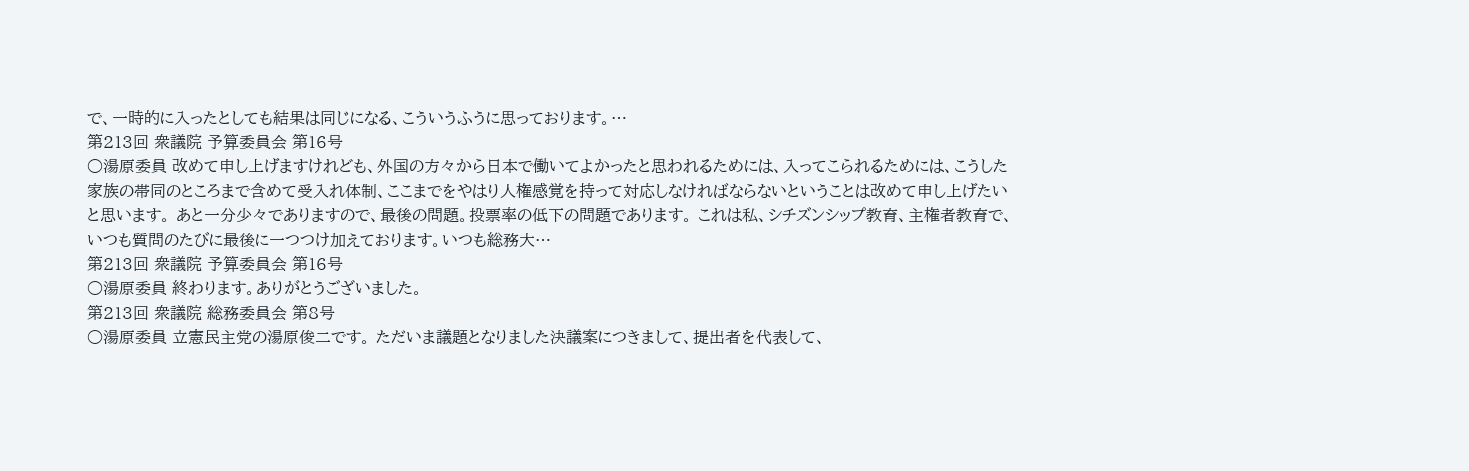で、一時的に入ったとしても結果は同じになる、こういうふうに思っております。…
第213回 衆議院 予算委員会 第16号
○湯原委員 改めて申し上げますけれども、外国の方々から日本で働いてよかったと思われるためには、入ってこられるためには、こうした家族の帯同のところまで含めて受入れ体制、ここまでをやはり人権感覚を持って対応しなければならないということは改めて申し上げたいと思います。 あと一分少々でありますので、最後の問題。投票率の低下の問題であります。 これは私、シチズンシップ教育、主権者教育で、いつも質問のたびに最後に一つつけ加えております。いつも総務大…
第213回 衆議院 予算委員会 第16号
○湯原委員 終わります。ありがとうございました。
第213回 衆議院 総務委員会 第8号
○湯原委員 立憲民主党の湯原俊二です。 ただいま議題となりました決議案につきまして、提出者を代表して、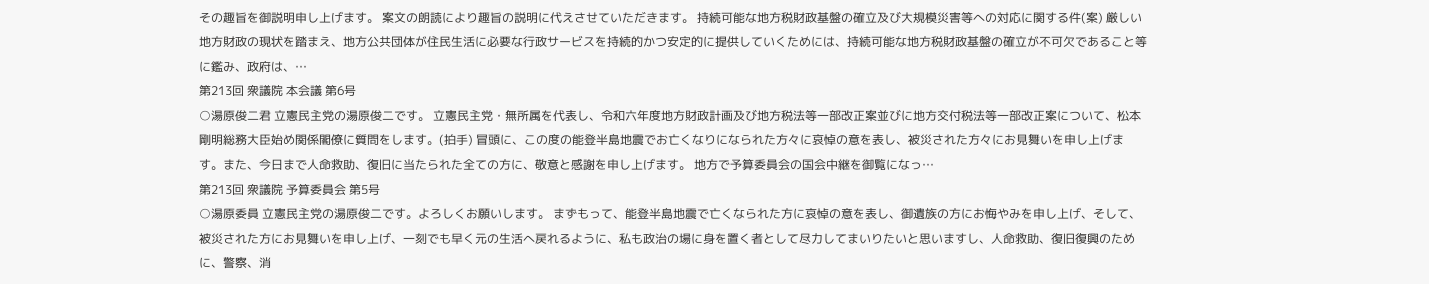その趣旨を御説明申し上げます。 案文の朗読により趣旨の説明に代えさせていただきます。 持続可能な地方税財政基盤の確立及び大規模災害等への対応に関する件(案) 厳しい地方財政の現状を踏まえ、地方公共団体が住民生活に必要な行政サービスを持続的かつ安定的に提供していくためには、持続可能な地方税財政基盤の確立が不可欠であること等に鑑み、政府は、…
第213回 衆議院 本会議 第6号
○湯原俊二君 立憲民主党の湯原俊二です。 立憲民主党・無所属を代表し、令和六年度地方財政計画及び地方税法等一部改正案並びに地方交付税法等一部改正案について、松本剛明総務大臣始め関係閣僚に質問をします。(拍手) 冒頭に、この度の能登半島地震でお亡くなりになられた方々に哀悼の意を表し、被災された方々にお見舞いを申し上げます。また、今日まで人命救助、復旧に当たられた全ての方に、敬意と感謝を申し上げます。 地方で予算委員会の国会中継を御覧になっ…
第213回 衆議院 予算委員会 第5号
○湯原委員 立憲民主党の湯原俊二です。よろしくお願いします。 まずもって、能登半島地震で亡くなられた方に哀悼の意を表し、御遺族の方にお悔やみを申し上げ、そして、被災された方にお見舞いを申し上げ、一刻でも早く元の生活へ戻れるように、私も政治の場に身を置く者として尽力してまいりたいと思いますし、人命救助、復旧復興のために、警察、消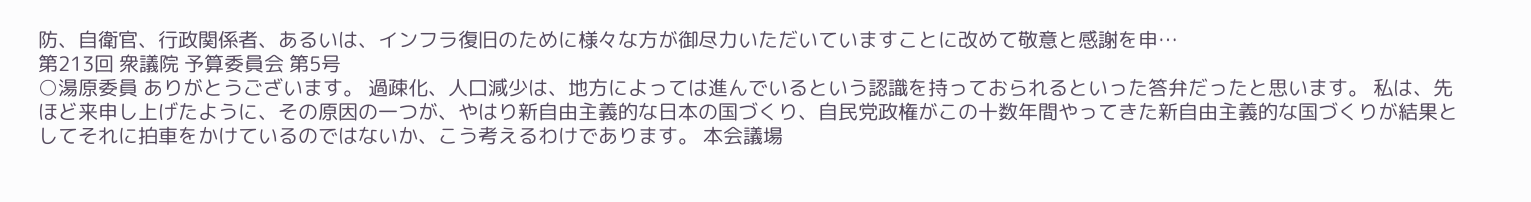防、自衛官、行政関係者、あるいは、インフラ復旧のために様々な方が御尽力いただいていますことに改めて敬意と感謝を申…
第213回 衆議院 予算委員会 第5号
○湯原委員 ありがとうございます。 過疎化、人口減少は、地方によっては進んでいるという認識を持っておられるといった答弁だったと思います。 私は、先ほど来申し上げたように、その原因の一つが、やはり新自由主義的な日本の国づくり、自民党政権がこの十数年間やってきた新自由主義的な国づくりが結果としてそれに拍車をかけているのではないか、こう考えるわけであります。 本会議場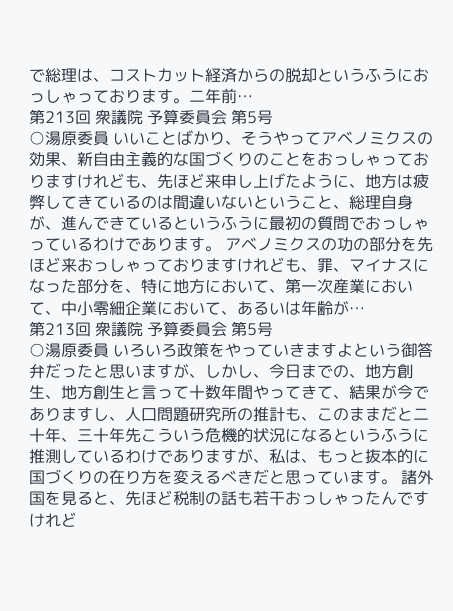で総理は、コストカット経済からの脱却というふうにおっしゃっております。二年前…
第213回 衆議院 予算委員会 第5号
○湯原委員 いいことばかり、そうやってアベノミクスの効果、新自由主義的な国づくりのことをおっしゃっておりますけれども、先ほど来申し上げたように、地方は疲弊してきているのは間違いないということ、総理自身が、進んできているというふうに最初の質問でおっしゃっているわけであります。 アベノミクスの功の部分を先ほど来おっしゃっておりますけれども、罪、マイナスになった部分を、特に地方において、第一次産業において、中小零細企業において、あるいは年齢が…
第213回 衆議院 予算委員会 第5号
○湯原委員 いろいろ政策をやっていきますよという御答弁だったと思いますが、しかし、今日までの、地方創生、地方創生と言って十数年間やってきて、結果が今でありますし、人口問題研究所の推計も、このままだと二十年、三十年先こういう危機的状況になるというふうに推測しているわけでありますが、私は、もっと抜本的に国づくりの在り方を変えるべきだと思っています。 諸外国を見ると、先ほど税制の話も若干おっしゃったんですけれど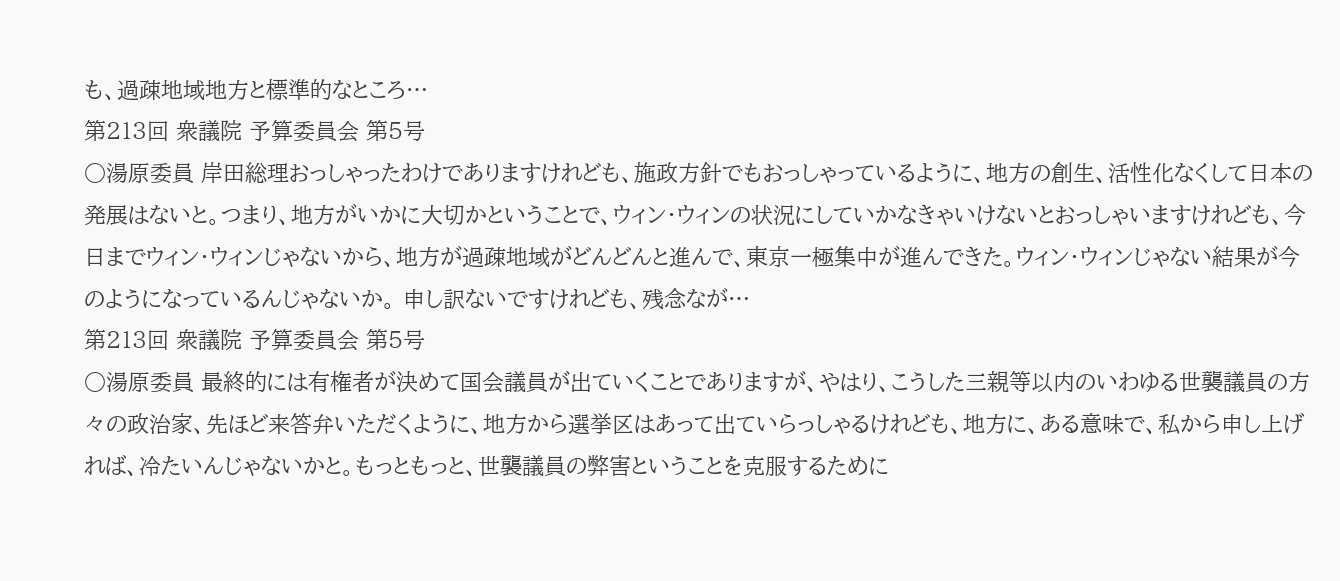も、過疎地域地方と標準的なところ…
第213回 衆議院 予算委員会 第5号
○湯原委員 岸田総理おっしゃったわけでありますけれども、施政方針でもおっしゃっているように、地方の創生、活性化なくして日本の発展はないと。つまり、地方がいかに大切かということで、ウィン・ウィンの状況にしていかなきゃいけないとおっしゃいますけれども、今日までウィン・ウィンじゃないから、地方が過疎地域がどんどんと進んで、東京一極集中が進んできた。ウィン・ウィンじゃない結果が今のようになっているんじゃないか。 申し訳ないですけれども、残念なが…
第213回 衆議院 予算委員会 第5号
○湯原委員 最終的には有権者が決めて国会議員が出ていくことでありますが、やはり、こうした三親等以内のいわゆる世襲議員の方々の政治家、先ほど来答弁いただくように、地方から選挙区はあって出ていらっしゃるけれども、地方に、ある意味で、私から申し上げれば、冷たいんじゃないかと。もっともっと、世襲議員の弊害ということを克服するために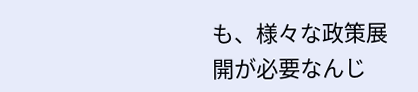も、様々な政策展開が必要なんじ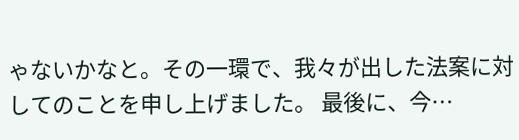ゃないかなと。その一環で、我々が出した法案に対してのことを申し上げました。 最後に、今…